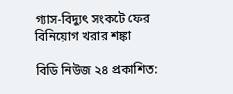গ্যাস-বিদ্যুৎ সংকটে ফের বিনিয়োগ খরার শঙ্কা

বিডি নিউজ ২৪ প্রকাশিত: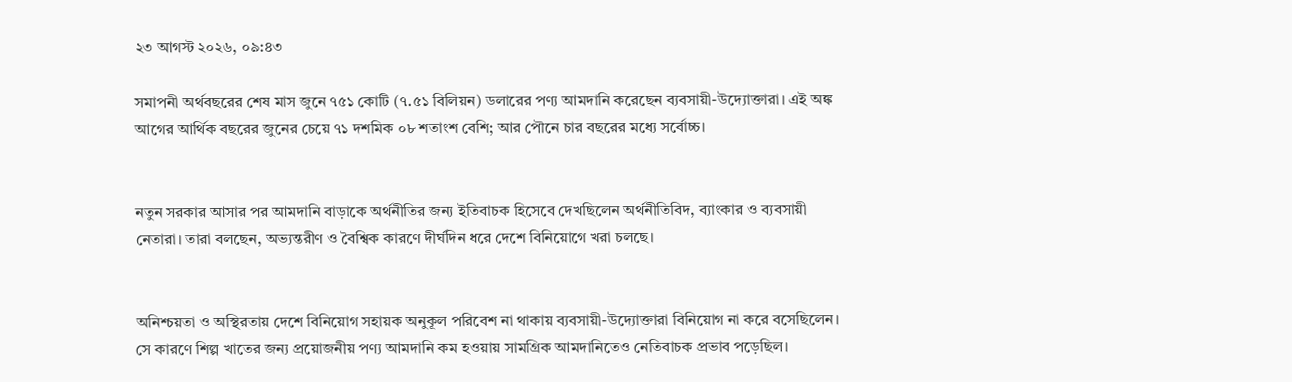২৩ আগস্ট ২০২৬, ০৯:৪৩

সমাপনী অর্থবছরের শেষ মাস জুনে ৭৫১ কোটি (৭.৫১ বিলিয়ন) ডলারের পণ্য আমদানি করেছেন ব্যবসায়ী-উদ্যোক্তারা। এই অঙ্ক আগের আর্থিক বছরের জুনের চেয়ে ৭১ দশমিক ০৮ শতাংশ বেশি; আর পৌনে চার বছরের মধ্যে সর্বোচ্চ।


নতুন সরকার আসার পর আমদানি বাড়াকে অর্থনীতির জন্য ইতিবাচক হিসেবে দেখছিলেন অর্থনীতিবিদ, ব্যাংকার ও ব্যবসায়ী নেতারা। তারা বলছেন, অভ্যন্তরীণ ও বৈশ্বিক কারণে দীর্ঘদিন ধরে দেশে বিনিয়োগে খরা চলছে।


অনিশ্চয়তা ও অস্থিরতায় দেশে বিনিয়োগ সহায়ক অনুকূল পরিবেশ না থাকায় ব্যবসায়ী-উদ্যোক্তারা বিনিয়োগ না করে বসেছিলেন। সে কারণে শিল্প খাতের জন্য প্রয়োজনীয় পণ্য আমদানি কম হওয়ায় সামগ্রিক আমদানিতেও নেতিবাচক প্রভাব পড়েছিল।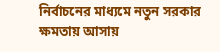নির্বাচনের মাধ্যমে নতুন সরকার ক্ষমতায় আসায়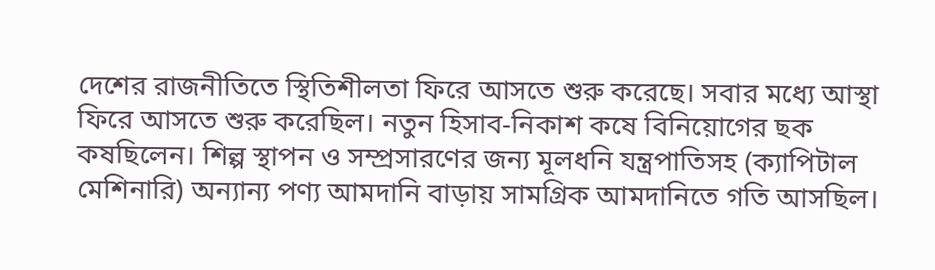দেশের রাজনীতিতে স্থিতিশীলতা ফিরে আসতে শুরু করেছে। সবার মধ্যে আস্থা ফিরে আসতে শুরু করেছিল। নতুন হিসাব-নিকাশ কষে বিনিয়োগের ছক কষছিলেন। শিল্প স্থাপন ও সম্প্রসারণের জন্য মূলধনি যন্ত্রপাতিসহ (ক্যাপিটাল মেশিনারি) অন্যান্য পণ্য আমদানি বাড়ায় সামগ্রিক আমদানিতে গতি আসছিল।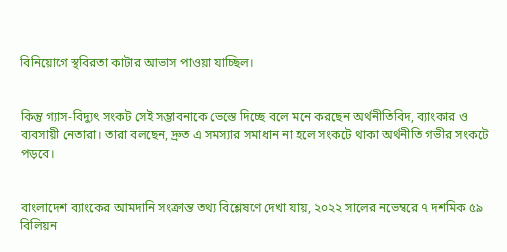বিনিয়োগে স্থবিরতা কাটার আভাস পাওয়া যাচ্ছিল।


কিন্তু গ্যাস-বিদ্যুৎ সংকট সেই সম্ভাবনাকে ভেস্তে দিচ্ছে বলে মনে করছেন অর্থনীতিবিদ, ব্যাংকার ও ব্যবসায়ী নেতারা। তারা বলছেন, দ্রুত এ সমস্যার সমাধান না হলে সংকটে থাকা অর্থনীতি গভীর সংকটে পড়বে।


বাংলাদেশ ব্যাংকের আমদানি সংক্রান্ত তথ্য বিশ্লেষণে দেখা যায়, ২০২২ সালের নভেম্বরে ৭ দশমিক ৫৯ বিলিয়ন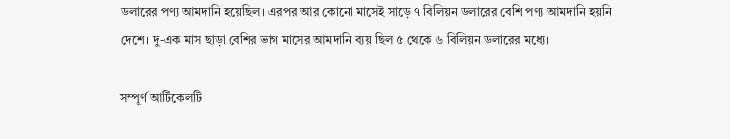ডলারের পণ্য আমদানি হয়েছিল। এরপর আর কোনো মাসেই সাড়ে ৭ বিলিয়ন ডলারের বেশি পণ্য আমদানি হয়নি দেশে। দু-এক মাস ছাড়া বেশির ভাগ মাসের আমদানি ব্যয় ছিল ৫ থেকে ৬ বিলিয়ন ডলারের মধ্যে।

সম্পূর্ণ আর্টিকেলটি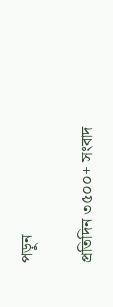পড়ুন

প্রতিদিন ৩৫০০+ সংবাদ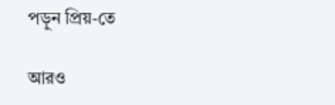পড়ুন প্রিয়-তে

আরও